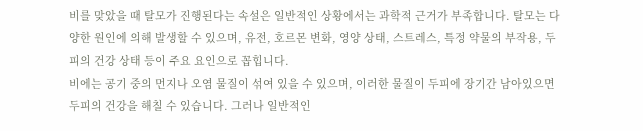비를 맞았을 때 탈모가 진행된다는 속설은 일반적인 상황에서는 과학적 근거가 부족합니다. 탈모는 다양한 원인에 의해 발생할 수 있으며, 유전, 호르몬 변화, 영양 상태, 스트레스, 특정 약물의 부작용, 두피의 건강 상태 등이 주요 요인으로 꼽힙니다.
비에는 공기 중의 먼지나 오염 물질이 섞여 있을 수 있으며, 이러한 물질이 두피에 장기간 남아있으면 두피의 건강을 해칠 수 있습니다. 그러나 일반적인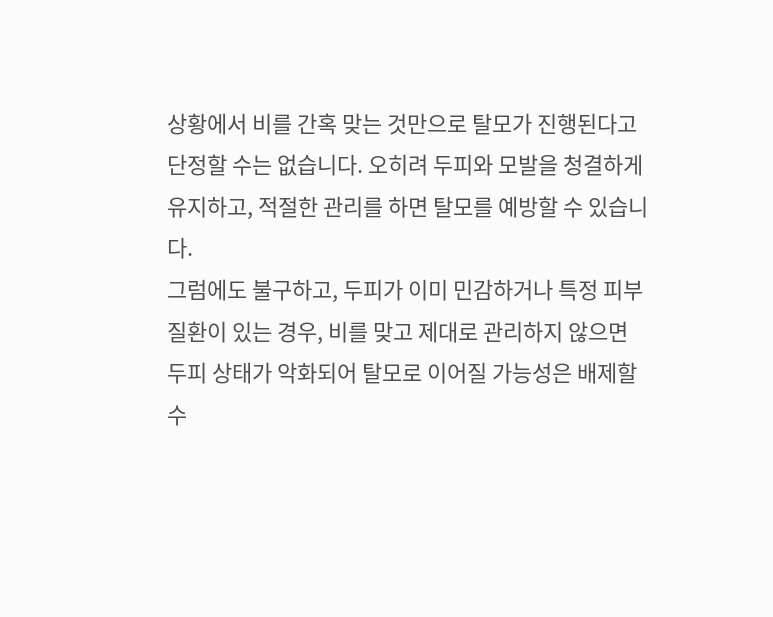상황에서 비를 간혹 맞는 것만으로 탈모가 진행된다고 단정할 수는 없습니다. 오히려 두피와 모발을 청결하게 유지하고, 적절한 관리를 하면 탈모를 예방할 수 있습니다.
그럼에도 불구하고, 두피가 이미 민감하거나 특정 피부 질환이 있는 경우, 비를 맞고 제대로 관리하지 않으면 두피 상태가 악화되어 탈모로 이어질 가능성은 배제할 수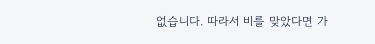없습니다. 따라서 비를 맞았다면 가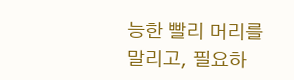능한 빨리 머리를 말리고, 필요하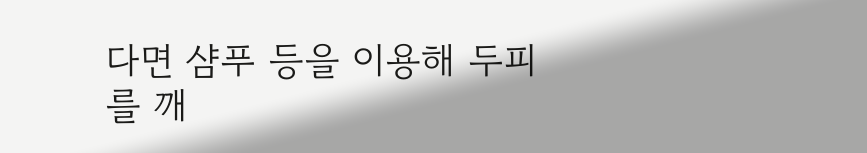다면 샴푸 등을 이용해 두피를 깨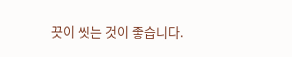끗이 씻는 것이 좋습니다.